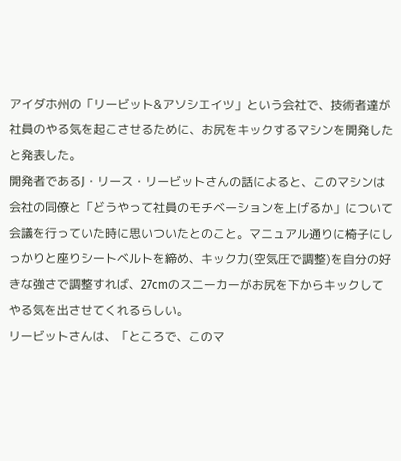アイダホ州の「リービット&アソシエイツ」という会社で、技術者達が社員のやる気を起こさせるために、お尻をキックするマシンを開発したと発表した。
開発者であるJ・リース・リービットさんの話によると、このマシンは会社の同僚と「どうやって社員のモチベーションを上げるか」について会議を行っていた時に思いついたとのこと。マニュアル通りに椅子にしっかりと座りシートベルトを締め、キック力(空気圧で調整)を自分の好きな強さで調整すれば、27cmのスニーカーがお尻を下からキックしてやる気を出させてくれるらしい。
リービットさんは、「ところで、このマ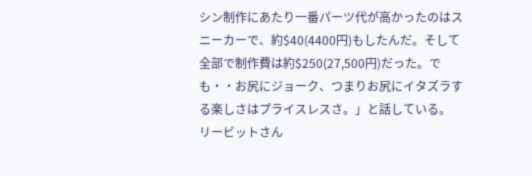シン制作にあたり一番パーツ代が高かったのはスニーカーで、約$40(4400円)もしたんだ。そして全部で制作費は約$250(27,500円)だった。でも・・お尻にジョーク、つまりお尻にイタズラする楽しさはプライスレスさ。」と話している。
リービットさん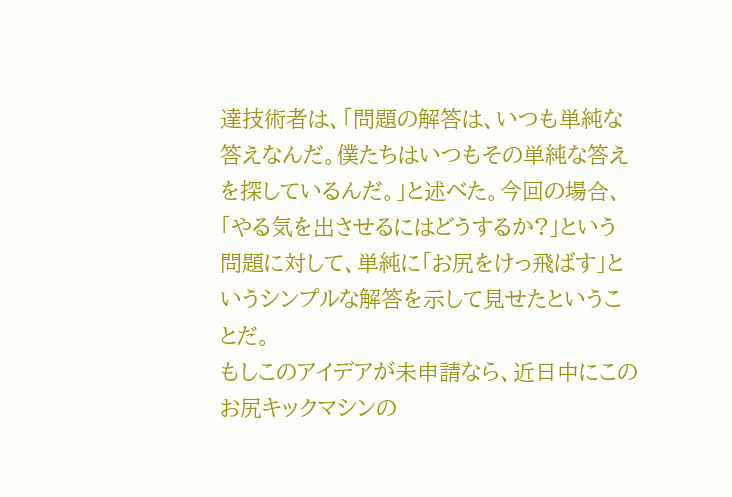達技術者は、「問題の解答は、いつも単純な答えなんだ。僕たちはいつもその単純な答えを探しているんだ。」と述べた。今回の場合、「やる気を出させるにはどうするか?」という問題に対して、単純に「お尻をけっ飛ばす」というシンプルな解答を示して見せたということだ。
もしこのアイデアが未申請なら、近日中にこのお尻キックマシンの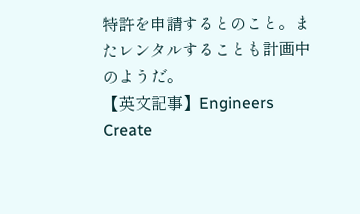特許を申請するとのこと。またレンタルすることも計画中のようだ。
【英文記事】Engineers Create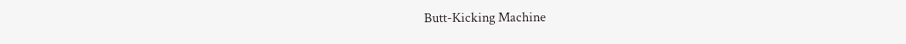Butt-Kicking Machine